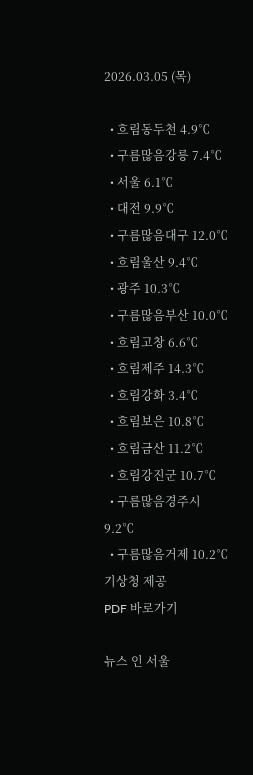2026.03.05 (목)

  • 흐림동두천 4.9℃
  • 구름많음강릉 7.4℃
  • 서울 6.1℃
  • 대전 9.9℃
  • 구름많음대구 12.0℃
  • 흐림울산 9.4℃
  • 광주 10.3℃
  • 구름많음부산 10.0℃
  • 흐림고창 6.6℃
  • 흐림제주 14.3℃
  • 흐림강화 3.4℃
  • 흐림보은 10.8℃
  • 흐림금산 11.2℃
  • 흐림강진군 10.7℃
  • 구름많음경주시 9.2℃
  • 구름많음거제 10.2℃
기상청 제공
PDF 바로가기

뉴스 인 서울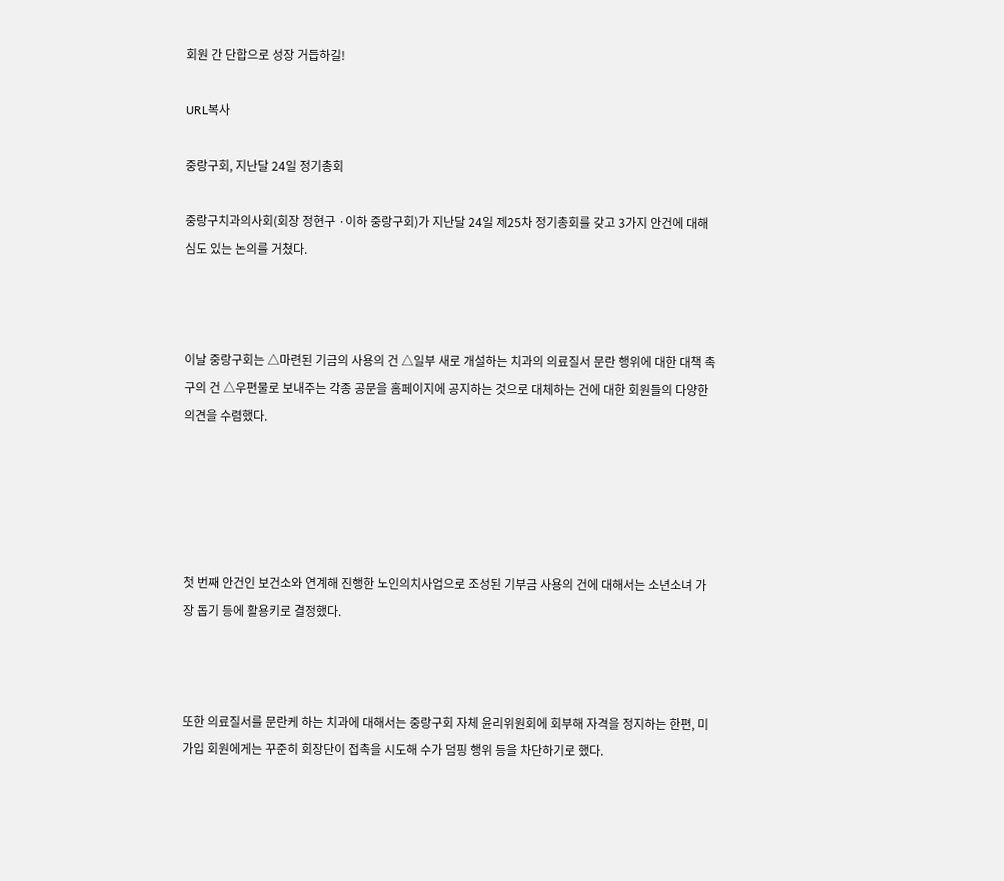회원 간 단합으로 성장 거듭하길!

URL복사

중랑구회, 지난달 24일 정기총회

중랑구치과의사회(회장 정현구 ·이하 중랑구회)가 지난달 24일 제25차 정기총회를 갖고 3가지 안건에 대해 심도 있는 논의를 거쳤다.



이날 중랑구회는 △마련된 기금의 사용의 건 △일부 새로 개설하는 치과의 의료질서 문란 행위에 대한 대책 촉구의 건 △우편물로 보내주는 각종 공문을 홈페이지에 공지하는 것으로 대체하는 건에 대한 회원들의 다양한 의견을 수렴했다.





첫 번째 안건인 보건소와 연계해 진행한 노인의치사업으로 조성된 기부금 사용의 건에 대해서는 소년소녀 가장 돕기 등에 활용키로 결정했다.



또한 의료질서를 문란케 하는 치과에 대해서는 중랑구회 자체 윤리위원회에 회부해 자격을 정지하는 한편, 미가입 회원에게는 꾸준히 회장단이 접촉을 시도해 수가 덤핑 행위 등을 차단하기로 했다.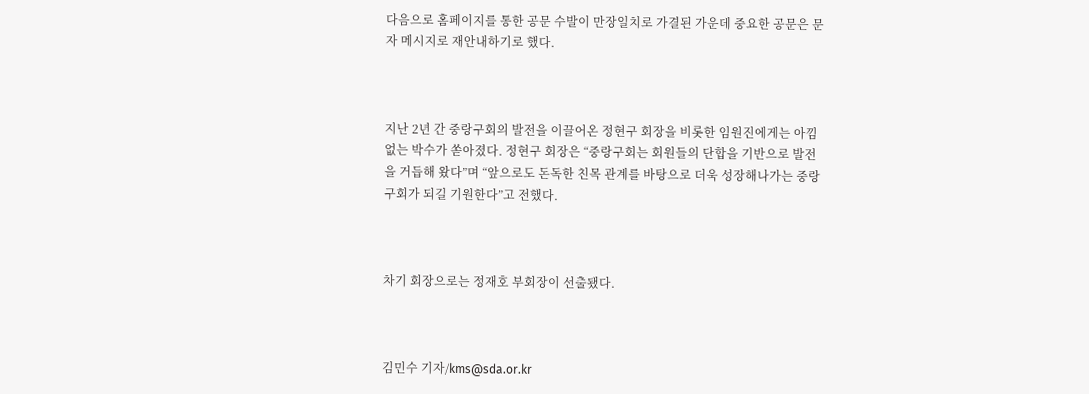다음으로 홈페이지를 통한 공문 수발이 만장일치로 가결된 가운데 중요한 공문은 문자 메시지로 재안내하기로 했다.



지난 2년 간 중랑구회의 발전을 이끌어온 정현구 회장을 비롯한 임원진에게는 아낌없는 박수가 쏟아졌다. 정현구 회장은 “중랑구회는 회원들의 단합을 기반으로 발전을 거듭해 왔다”며 “앞으로도 돈독한 친목 관계를 바탕으로 더욱 성장해나가는 중랑구회가 되길 기원한다”고 전했다.



차기 회장으로는 정재호 부회장이 선출됐다.



김민수 기자/kms@sda.or.kr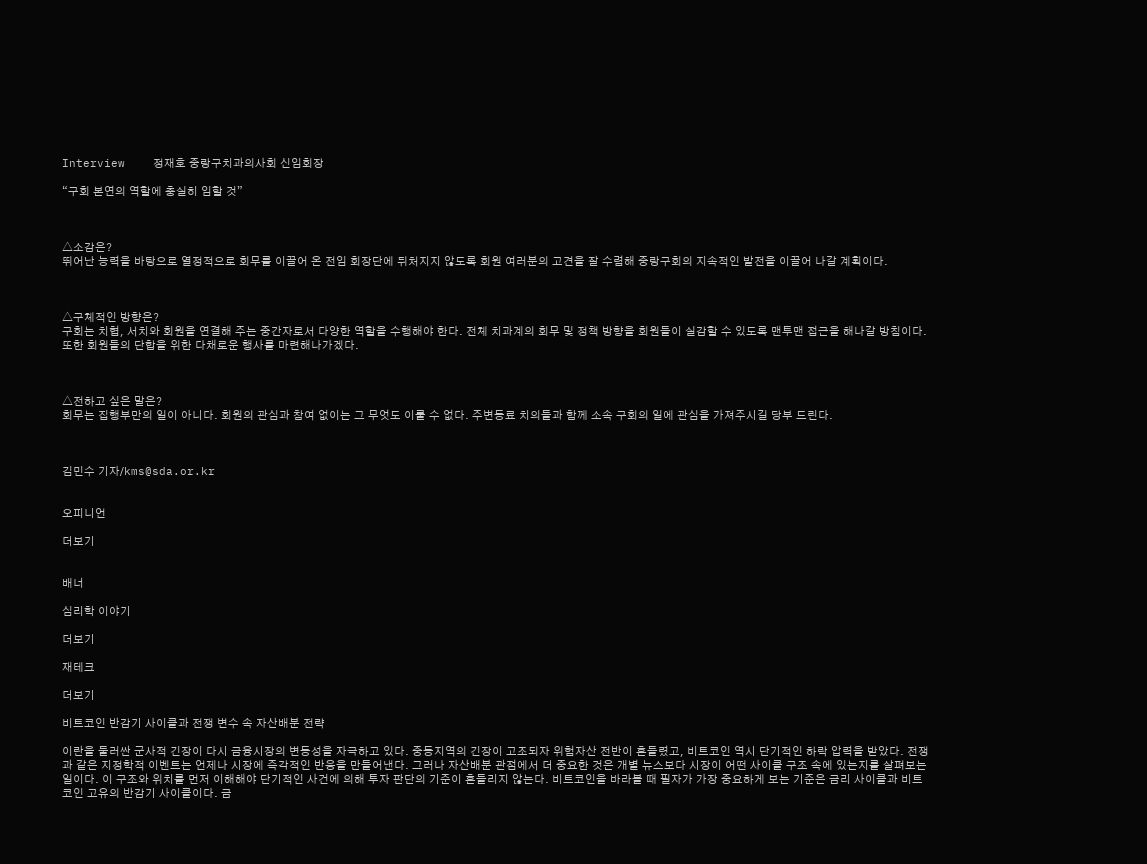Interview    정재호 중랑구치과의사회 신임회장

“구회 본연의 역할에 충실히 임할 것”



△소감은?
뛰어난 능력을 바탕으로 열정적으로 회무를 이끌어 온 전임 회장단에 뒤처지지 않도록 회원 여러분의 고견을 잘 수렴해 중랑구회의 지속적인 발전을 이끌어 나갈 계획이다.



△구체적인 방향은?
구회는 치협, 서치와 회원을 연결해 주는 중간자로서 다양한 역할을 수행해야 한다. 전체 치과계의 회무 및 정책 방향을 회원들이 실감할 수 있도록 맨투맨 접근을 해나갈 방침이다. 또한 회원들의 단합을 위한 다채로운 행사를 마련해나가겠다.



△전하고 싶은 말은?
회무는 집행부만의 일이 아니다. 회원의 관심과 참여 없이는 그 무엇도 이룰 수 없다. 주변동료 치의들과 함께 소속 구회의 일에 관심을 가져주시길 당부 드린다.



김민수 기자/kms@sda.or.kr


오피니언

더보기


배너

심리학 이야기

더보기

재테크

더보기

비트코인 반감기 사이클과 전쟁 변수 속 자산배분 전략

이란을 둘러싼 군사적 긴장이 다시 금융시장의 변동성을 자극하고 있다. 중동지역의 긴장이 고조되자 위험자산 전반이 흔들렸고, 비트코인 역시 단기적인 하락 압력을 받았다. 전쟁과 같은 지정학적 이벤트는 언제나 시장에 즉각적인 반응을 만들어낸다. 그러나 자산배분 관점에서 더 중요한 것은 개별 뉴스보다 시장이 어떤 사이클 구조 속에 있는지를 살펴보는 일이다. 이 구조와 위치를 먼저 이해해야 단기적인 사건에 의해 투자 판단의 기준이 흔들리지 않는다. 비트코인을 바라볼 때 필자가 가장 중요하게 보는 기준은 금리 사이클과 비트코인 고유의 반감기 사이클이다. 금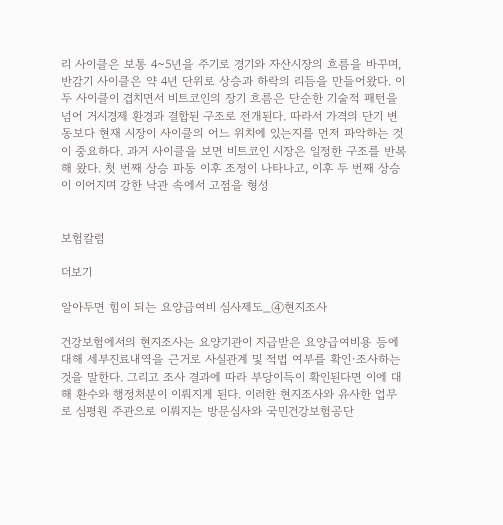리 사이클은 보통 4~5년을 주기로 경기와 자산시장의 흐름을 바꾸며, 반감기 사이클은 약 4년 단위로 상승과 하락의 리듬을 만들어왔다. 이 두 사이클이 겹치면서 비트코인의 장기 흐름은 단순한 기술적 패턴을 넘어 거시경제 환경과 결합된 구조로 전개된다. 따라서 가격의 단기 변동보다 현재 시장이 사이클의 어느 위치에 있는지를 먼저 파악하는 것이 중요하다. 과거 사이클을 보면 비트코인 시장은 일정한 구조를 반복해 왔다. 첫 번째 상승 파동 이후 조정이 나타나고, 이후 두 번째 상승이 이어지며 강한 낙관 속에서 고점을 형성


보험칼럼

더보기

알아두면 힘이 되는 요양급여비 심사제도_④현지조사

건강보험에서의 현지조사는 요양기관이 지급받은 요양급여비용 등에 대해 세부진료내역을 근거로 사실관계 및 적법 여부를 확인·조사하는 것을 말한다. 그리고 조사 결과에 따라 부당이득이 확인된다면 이에 대해 환수와 행정처분이 이뤄지게 된다. 이러한 현지조사와 유사한 업무로 심평원 주관으로 이뤄지는 방문심사와 국민건강보험공단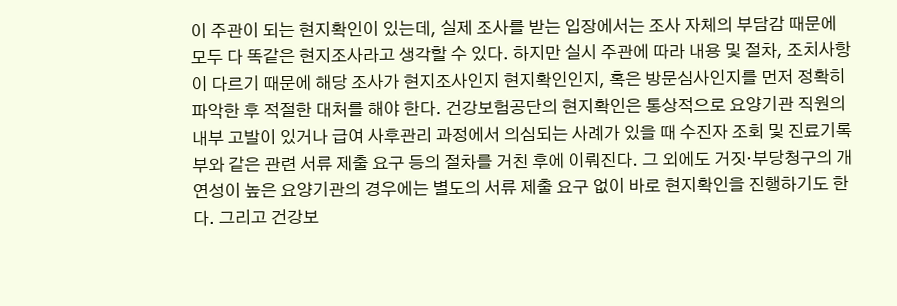이 주관이 되는 현지확인이 있는데, 실제 조사를 받는 입장에서는 조사 자체의 부담감 때문에 모두 다 똑같은 현지조사라고 생각할 수 있다. 하지만 실시 주관에 따라 내용 및 절차, 조치사항이 다르기 때문에 해당 조사가 현지조사인지 현지확인인지, 혹은 방문심사인지를 먼저 정확히 파악한 후 적절한 대처를 해야 한다. 건강보험공단의 현지확인은 통상적으로 요양기관 직원의 내부 고발이 있거나 급여 사후관리 과정에서 의심되는 사례가 있을 때 수진자 조회 및 진료기록부와 같은 관련 서류 제출 요구 등의 절차를 거친 후에 이뤄진다. 그 외에도 거짓·부당청구의 개연성이 높은 요양기관의 경우에는 별도의 서류 제출 요구 없이 바로 현지확인을 진행하기도 한다. 그리고 건강보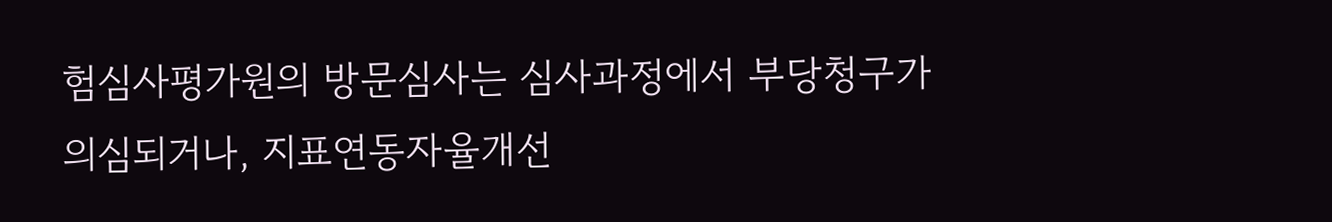험심사평가원의 방문심사는 심사과정에서 부당청구가 의심되거나, 지표연동자율개선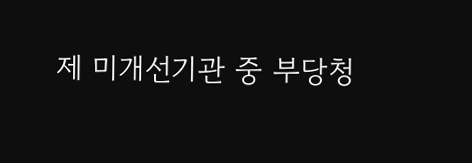제 미개선기관 중 부당청